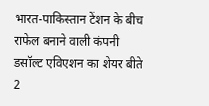भारत-पाकिस्तान टेंशन के बीच राफेल बनाने वाली कंपनी डसॉल्ट एविएशन का शेयर बीते 2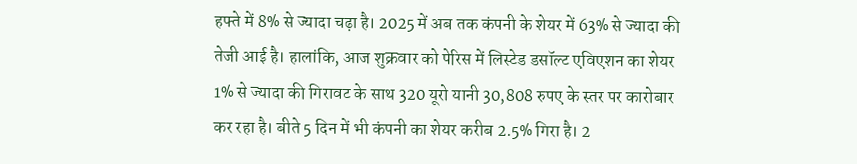हफ्ते में 8% से ज्यादा चढ़ा है। 2025 में अब तक कंपनी के शेयर में 63% से ज्यादा की तेजी आई है। हालांकि, आज शुक्रवार को पेरिस में लिस्टेड डसॉल्ट एविएशन का शेयर 1% से ज्यादा की गिरावट के साथ 320 यूरो यानी 30,808 रुपए के स्तर पर कारोबार कर रहा है। बीते 5 दिन में भी कंपनी का शेयर करीब 2.5% गिरा है। 2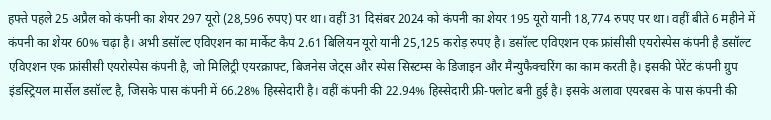हफ्ते पहले 25 अप्रैल को कंपनी का शेयर 297 यूरो (28,596 रुपए) पर था। वहीं 31 दिसंबर 2024 को कंपनी का शेयर 195 यूरो यानी 18,774 रुपए पर था। वहीं बीते 6 महीने में कंपनी का शेयर 60% चढ़ा है। अभी डसॉल्ट एविएशन का मार्केट कैप 2.61 बिलियन यूरो यानी 25,125 करोड़ रुपए है। डसॉल्ट एविएशन एक फ्रांसीसी एयरोस्पेस कंपनी है डसॉल्ट एविएशन एक फ्रांसीसी एयरोस्पेस कंपनी है, जो मिलिट्री एयरक्राफ्ट, बिजनेस जेट्स और स्पेस सिस्टम्स के डिजाइन और मैन्युफैक्चरिंग का काम करती है। इसकी पेरेंट कंपनी ग्रुप इंडस्ट्रियल मार्सेल डसॉल्ट है, जिसके पास कंपनी में 66.28% हिस्सेदारी है। वहीं कंपनी की 22.94% हिस्सेदारी फ्री-फ्लोट बनी हुई है। इसके अलावा एयरबस के पास कंपनी की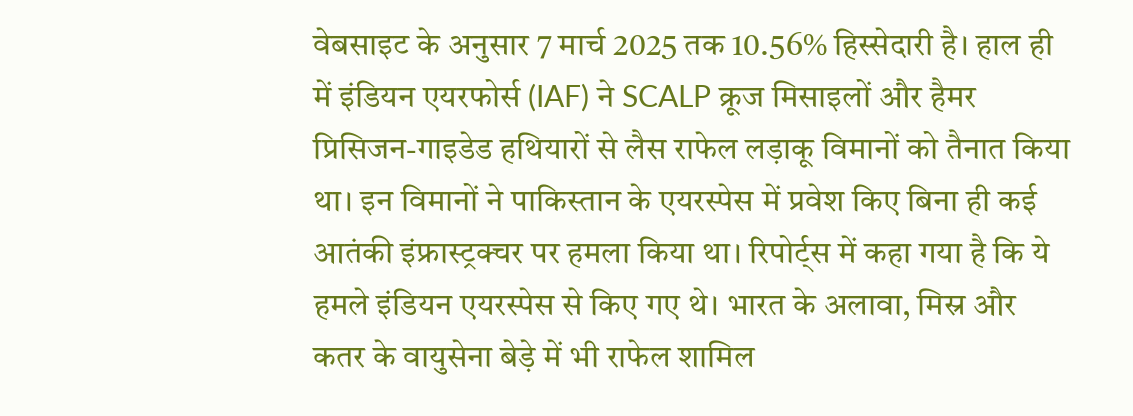वेबसाइट के अनुसार 7 मार्च 2025 तक 10.56% हिस्सेदारी है। हाल ही में इंडियन एयरफोर्स (IAF) ने SCALP क्रूज मिसाइलों और हैमर प्रिसिजन-गाइडेड हथियारों से लैस राफेल लड़ाकू विमानों को तैनात किया था। इन विमानों ने पाकिस्तान के एयरस्पेस में प्रवेश किए बिना ही कई आतंकी इंफ्रास्ट्रक्चर पर हमला किया था। रिपोर्ट्स में कहा गया है कि ये हमले इंडियन एयरस्पेस से किए गए थे। भारत के अलावा, मिस्र और कतर के वायुसेना बेड़े में भी राफेल शामिल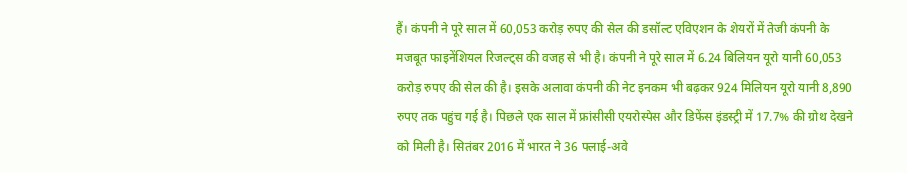हैं। कंपनी ने पूरे साल में 60,053 करोड़ रुपए की सेल की डसॉल्ट एविएशन के शेयरों में तेजी कंपनी के मजबूत फाइनेंशियल रिजल्ट्स की वजह से भी है। कंपनी ने पूरे साल में 6.24 बिलियन यूरो यानी 60,053 करोड़ रुपए की सेल की है। इसके अलावा कंपनी की नेट इनकम भी बढ़कर 924 मिलियन यूरो यानी 8,890 रुपए तक पहुंच गई है। पिछले एक साल में फ्रांसीसी एयरोस्पेस और डिफेंस इंडस्ट्री में 17.7% की ग्रोथ देखने को मिली है। सितंबर 2016 में भारत ने 36 फ्लाई-अवे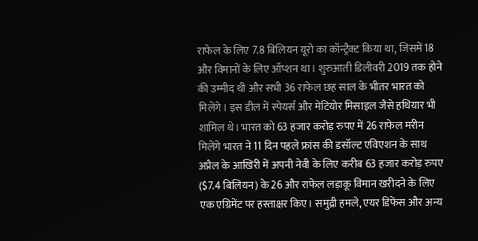राफेल के लिए 7.8 बिलियन यूरो का कॉन्ट्रैक्ट किया था, जिसमें 18 और विमानों के लिए ऑप्शन था। शुरुआती डिलीवरी 2019 तक होने की उम्मीद थी और सभी 36 राफेल छह साल के भीतर भारत को मिलेंगे। इस डील में स्पेयर्स और मेटियोर मिसाइल जैसे हथियार भी शामिल थे। भारत को 63 हजार करोड़ रुपए में 26 राफेल मरीन मिलेंगे भारत ने 11 दिन पहले फ्रांस की डसॉल्ट एविएशन के साथ अप्रैल के आखिरी में अपनी नेवी के लिए करीब 63 हजार करोड़ रुपए ($7.4 बिलियन) के 26 और राफेल लड़ाकू विमान खरीदने के लिए एक एग्रिमेंट पर हस्ताक्षर किए। समुद्री हमले, एयर डिफेंस और अन्य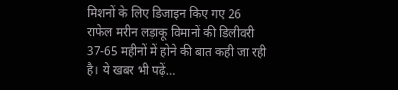मिशनों के लिए डिजाइन किए गए 26 राफेल मरीन लड़ाकू विमानों की डिलीवरी 37-65 महीनों में होने की बात कही जा रही है। ये खबर भी पढ़ें…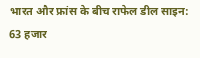भारत और फ्रांस के बीच राफेल डील साइन: 63 हजार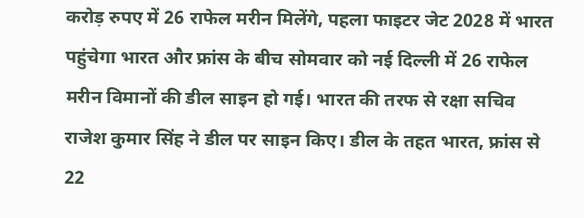करोड़ रुपए में 26 राफेल मरीन मिलेंगे, पहला फाइटर जेट 2028 में भारत पहुंचेगा भारत और फ्रांस के बीच सोमवार को नई दिल्ली में 26 राफेल मरीन विमानों की डील साइन हो गई। भारत की तरफ से रक्षा सचिव राजेश कुमार सिंह ने डील पर साइन किए। डील के तहत भारत, फ्रांस से 22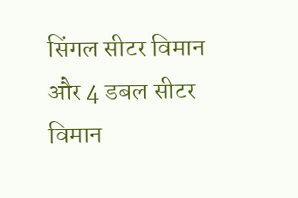सिंगल सीटर विमान और 4 डबल सीटर विमान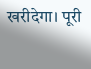खरीदेगा। पूरी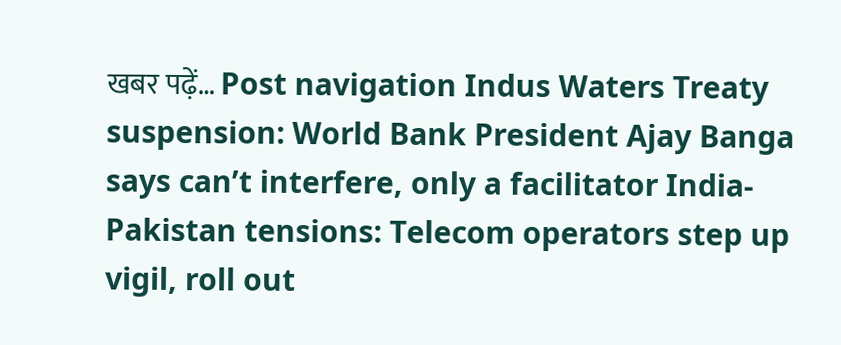खबर पढ़ें… Post navigation Indus Waters Treaty suspension: World Bank President Ajay Banga says can’t interfere, only a facilitator India-Pakistan tensions: Telecom operators step up vigil, roll out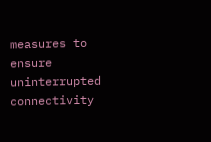measures to ensure uninterrupted connectivity